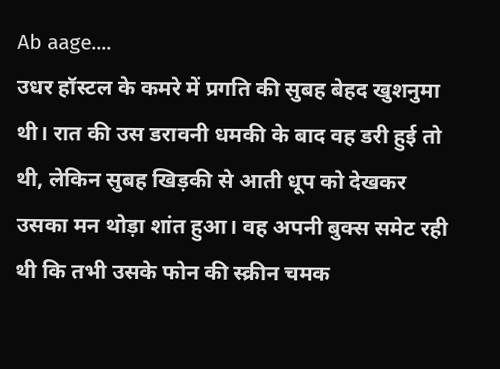Ab aage....
उधर हॉस्टल के कमरे में प्रगति की सुबह बेहद खुशनुमा थी। रात की उस डरावनी धमकी के बाद वह डरी हुई तो थी, लेकिन सुबह खिड़की से आती धूप को देखकर उसका मन थोड़ा शांत हुआ। वह अपनी बुक्स समेट रही थी कि तभी उसके फोन की स्क्रीन चमक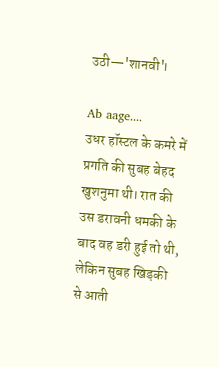उठी—'शानवी'।

Ab aage....
उधर हॉस्टल के कमरे में प्रगति की सुबह बेहद खुशनुमा थी। रात की उस डरावनी धमकी के बाद वह डरी हुई तो थी, लेकिन सुबह खिड़की से आती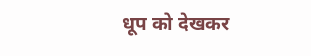धूप को देखकर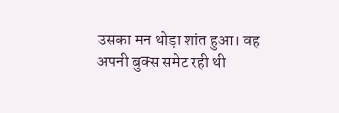उसका मन थोड़ा शांत हुआ। वह अपनी बुक्स समेट रही थी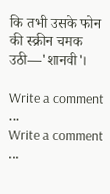कि तभी उसके फोन की स्क्रीन चमक उठी—'शानवी'।

Write a comment ...
Write a comment ...